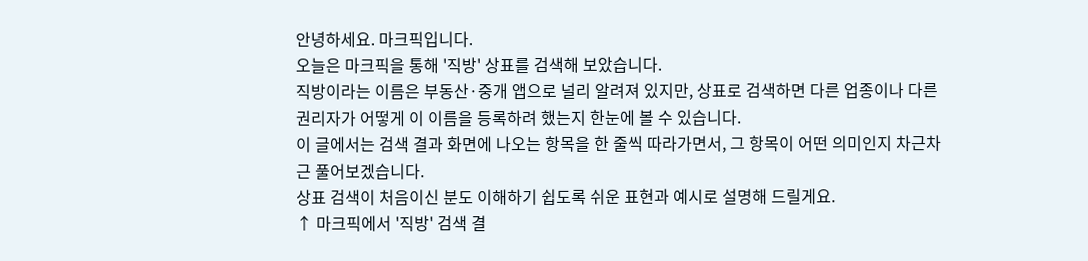안녕하세요. 마크픽입니다.
오늘은 마크픽을 통해 '직방' 상표를 검색해 보았습니다.
직방이라는 이름은 부동산·중개 앱으로 널리 알려져 있지만, 상표로 검색하면 다른 업종이나 다른 권리자가 어떻게 이 이름을 등록하려 했는지 한눈에 볼 수 있습니다.
이 글에서는 검색 결과 화면에 나오는 항목을 한 줄씩 따라가면서, 그 항목이 어떤 의미인지 차근차근 풀어보겠습니다.
상표 검색이 처음이신 분도 이해하기 쉽도록 쉬운 표현과 예시로 설명해 드릴게요.
↑ 마크픽에서 '직방' 검색 결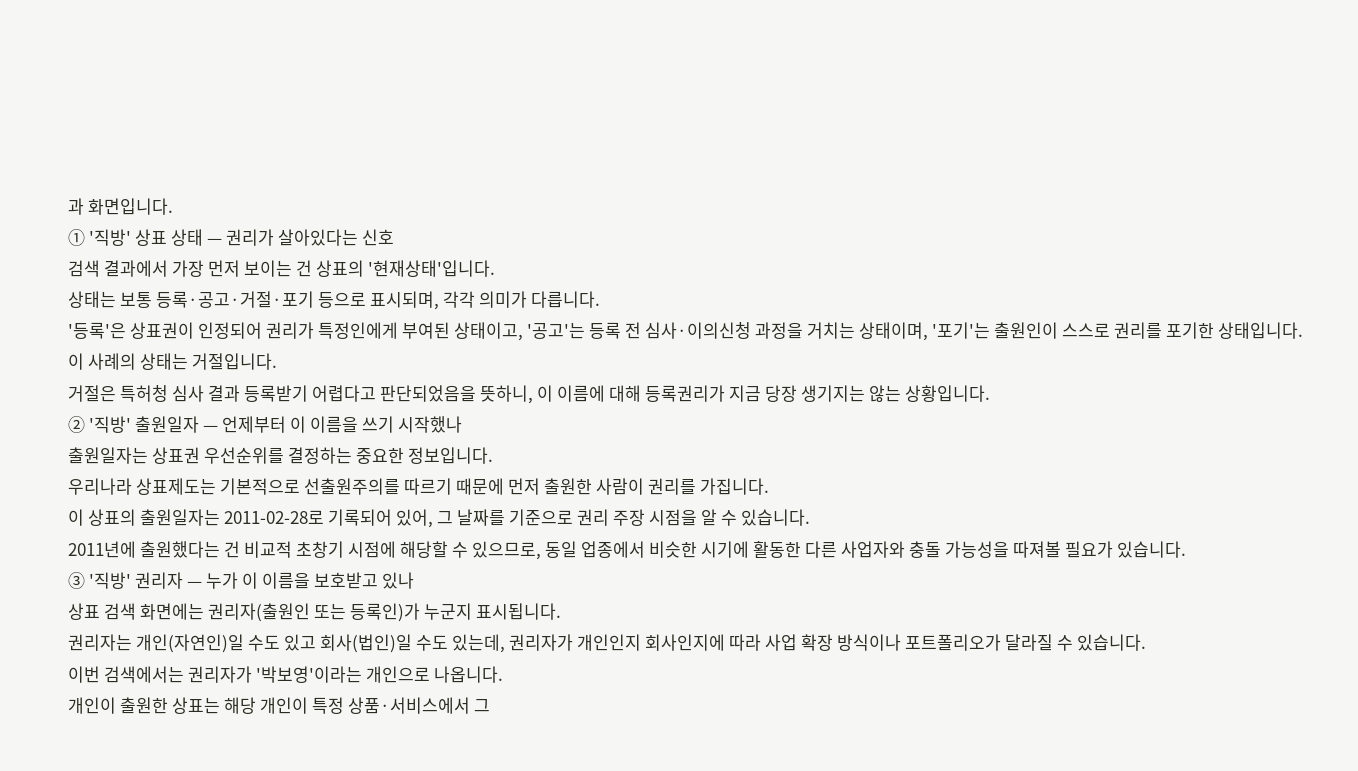과 화면입니다.
① '직방' 상표 상태 — 권리가 살아있다는 신호
검색 결과에서 가장 먼저 보이는 건 상표의 '현재상태'입니다.
상태는 보통 등록·공고·거절·포기 등으로 표시되며, 각각 의미가 다릅니다.
'등록'은 상표권이 인정되어 권리가 특정인에게 부여된 상태이고, '공고'는 등록 전 심사·이의신청 과정을 거치는 상태이며, '포기'는 출원인이 스스로 권리를 포기한 상태입니다.
이 사례의 상태는 거절입니다.
거절은 특허청 심사 결과 등록받기 어렵다고 판단되었음을 뜻하니, 이 이름에 대해 등록권리가 지금 당장 생기지는 않는 상황입니다.
② '직방' 출원일자 — 언제부터 이 이름을 쓰기 시작했나
출원일자는 상표권 우선순위를 결정하는 중요한 정보입니다.
우리나라 상표제도는 기본적으로 선출원주의를 따르기 때문에 먼저 출원한 사람이 권리를 가집니다.
이 상표의 출원일자는 2011-02-28로 기록되어 있어, 그 날짜를 기준으로 권리 주장 시점을 알 수 있습니다.
2011년에 출원했다는 건 비교적 초창기 시점에 해당할 수 있으므로, 동일 업종에서 비슷한 시기에 활동한 다른 사업자와 충돌 가능성을 따져볼 필요가 있습니다.
③ '직방' 권리자 — 누가 이 이름을 보호받고 있나
상표 검색 화면에는 권리자(출원인 또는 등록인)가 누군지 표시됩니다.
권리자는 개인(자연인)일 수도 있고 회사(법인)일 수도 있는데, 권리자가 개인인지 회사인지에 따라 사업 확장 방식이나 포트폴리오가 달라질 수 있습니다.
이번 검색에서는 권리자가 '박보영'이라는 개인으로 나옵니다.
개인이 출원한 상표는 해당 개인이 특정 상품·서비스에서 그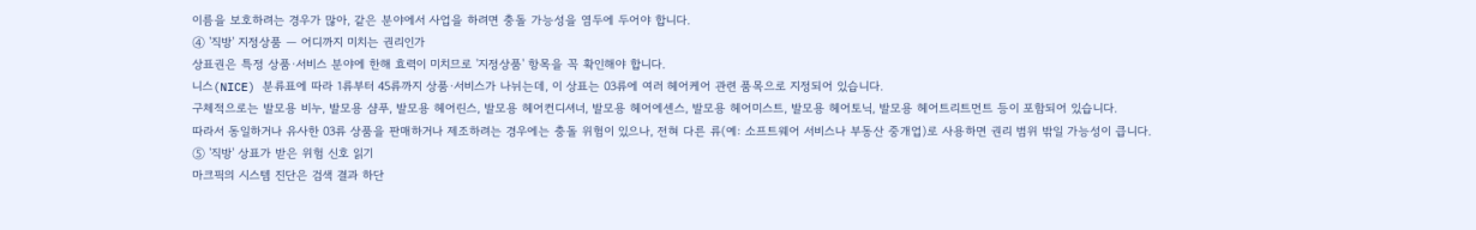이름을 보호하려는 경우가 많아, 같은 분야에서 사업을 하려면 충돌 가능성을 염두에 두어야 합니다.
④ '직방' 지정상품 — 어디까지 미치는 권리인가
상표권은 특정 상품·서비스 분야에 한해 효력이 미치므로 '지정상품' 항목을 꼭 확인해야 합니다.
니스(NICE) 분류표에 따라 1류부터 45류까지 상품·서비스가 나뉘는데, 이 상표는 03류에 여러 헤어케어 관련 품목으로 지정되어 있습니다.
구체적으로는 발모용 비누, 발모용 샴푸, 발모용 헤어린스, 발모용 헤어컨디셔너, 발모용 헤어에센스, 발모용 헤어미스트, 발모용 헤어토닉, 발모용 헤어트리트먼트 등이 포함되어 있습니다.
따라서 동일하거나 유사한 03류 상품을 판매하거나 제조하려는 경우에는 충돌 위험이 있으나, 전혀 다른 류(예: 소프트웨어 서비스나 부동산 중개업)로 사용하면 권리 범위 밖일 가능성이 큽니다.
⑤ '직방' 상표가 받은 위험 신호 읽기
마크픽의 시스템 진단은 검색 결과 하단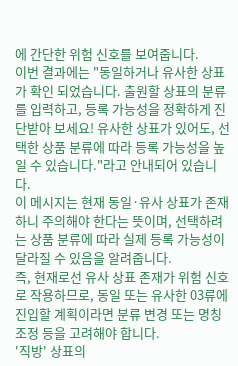에 간단한 위험 신호를 보여줍니다.
이번 결과에는 "동일하거나 유사한 상표가 확인 되었습니다. 출원할 상표의 분류를 입력하고, 등록 가능성을 정확하게 진단받아 보세요! 유사한 상표가 있어도, 선택한 상품 분류에 따라 등록 가능성을 높일 수 있습니다."라고 안내되어 있습니다.
이 메시지는 현재 동일·유사 상표가 존재하니 주의해야 한다는 뜻이며, 선택하려는 상품 분류에 따라 실제 등록 가능성이 달라질 수 있음을 알려줍니다.
즉, 현재로선 유사 상표 존재가 위험 신호로 작용하므로, 동일 또는 유사한 03류에 진입할 계획이라면 분류 변경 또는 명칭 조정 등을 고려해야 합니다.
'직방' 상표의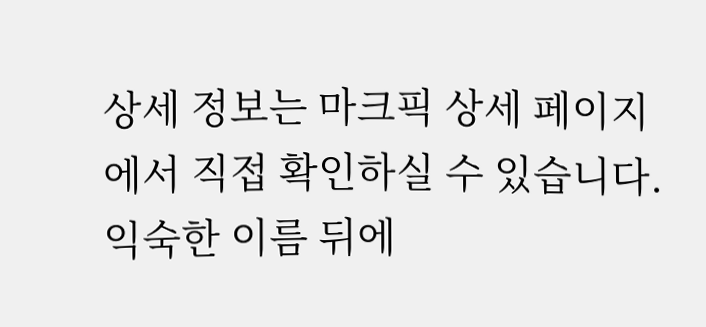상세 정보는 마크픽 상세 페이지에서 직접 확인하실 수 있습니다.
익숙한 이름 뒤에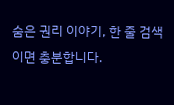숨은 권리 이야기, 한 줄 검색이면 충분합니다.